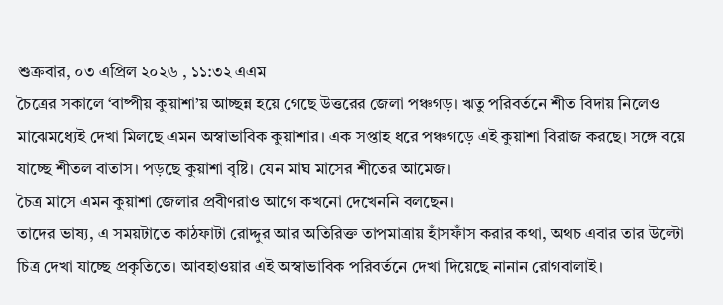শুক্রবার, ০৩ এপ্রিল ২০২৬ , ১১:৩২ এএম
চৈত্রের সকালে ‘বাষ্পীয় কুয়াশা’য় আচ্ছন্ন হয়ে গেছে উত্তরের জেলা পঞ্চগড়। ঋতু পরিবর্তনে শীত বিদায় নিলেও মাঝেমধ্যেই দেখা মিলছে এমন অস্বাভাবিক কুয়াশার। এক সপ্তাহ ধরে পঞ্চগড়ে এই কুয়াশা বিরাজ করছে। সঙ্গে বয়ে যাচ্ছে শীতল বাতাস। পড়ছে কুয়াশা বৃষ্টি। যেন মাঘ মাসের শীতের আমেজ।
চৈত্র মাসে এমন কুয়াশা জেলার প্রবীণরাও আগে কখনো দেখেননি বলছেন।
তাদের ভাষ্য, এ সময়টাতে কাঠফাটা রোদ্দুর আর অতিরিক্ত তাপমাত্রায় হাঁসফাঁস করার কথা, অথচ এবার তার উল্টো চিত্র দেখা যাচ্ছে প্রকৃতিতে। আবহাওয়ার এই অস্বাভাবিক পরিবর্তনে দেখা দিয়েছে নানান রোগবালাই।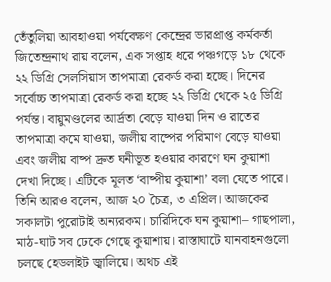তেঁতুলিয়া আবহাওয়া পর্যবেক্ষণ কেন্দ্রের ভারপ্রাপ্ত কর্মকর্তা জিতেন্দ্রনাথ রায় বলেন, এক সপ্তাহ ধরে পঞ্চগড়ে ১৮ থেকে ২২ ডিগ্রি সেলসিয়াস তাপমাত্রা রেকর্ড করা হচ্ছে। দিনের সর্বোচ্চ তাপমাত্রা রেকর্ড করা হচ্ছে ২২ ডিগ্রি থেকে ২৫ ডিগ্রি পর্যন্ত। বায়ুমণ্ডলের আর্দ্রতা বেড়ে যাওয়া দিন ও রাতের তাপমাত্রা কমে যাওয়া, জলীয় বাষ্পের পরিমাণ বেড়ে যাওয়া এবং জলীয় বাষ্প দ্রুত ঘনীভূত হওয়ার কারণে ঘন কুয়াশা দেখা দিচ্ছে। এটিকে মূলত ‘বাষ্পীয় কুয়াশা’ বলা যেতে পারে।
তিনি আরও বলেন, আজ ২০ চৈত্র, ৩ এপ্রিল। আজকের সকালটা পুরোটাই অন্যরকম। চারিদিকে ঘন কুয়াশা– গাছপালা, মাঠ-ঘাট সব ঢেকে গেছে কুয়াশায়। রাস্তাঘাটে যানবাহনগুলো চলছে হেডলাইট জ্বালিয়ে। অথচ এই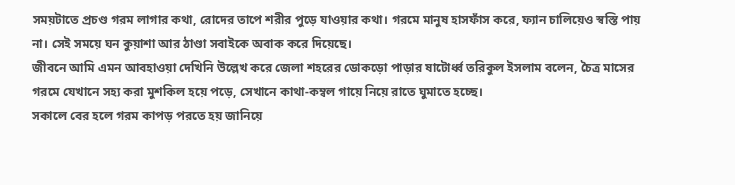সময়টাতে প্রচণ্ড গরম লাগার কথা, রোদের তাপে শরীর পুড়ে যাওয়ার কথা। গরমে মানুষ হাসফাঁস করে, ফ্যান চালিয়েও স্বস্তি পায় না। সেই সময়ে ঘন কুয়াশা আর ঠাণ্ডা সবাইকে অবাক করে দিয়েছে।
জীবনে আমি এমন আবহাওয়া দেখিনি উল্লেখ করে জেলা শহরের ডোকড়ো পাড়ার ষাটোর্ধ্ব তরিকুল ইসলাম বলেন, চৈত্র মাসের গরমে যেখানে সহ্য করা মুশকিল হয়ে পড়ে, সেখানে কাথা-কম্বল গায়ে নিয়ে রাতে ঘুমাতে হচ্ছে।
সকালে বের হলে গরম কাপড় পরতে হয় জানিয়ে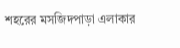শহরের মসজিদপাড়া এলাকার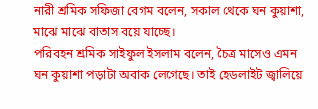নারী শ্রমিক সফিজা বেগম বলেন, সকাল থেকে ঘন কুয়াশা, মাঝে মাঝে বাতাস বয়ে যাচ্ছে।
পরিবহন শ্রমিক সাইফুল ইসলাম বলেন, চৈত্র মাসেও এমন ঘন কুয়াশা পড়াটা অবাক লেগেছে। তাই হেডলাইট জ্বালিয়ে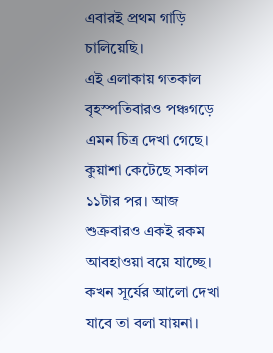এবারই প্রথম গাড়ি চালিয়েছি।
এই এলাকায় গতকাল বৃহস্পতিবারও পঞ্চগড়ে এমন চিত্র দেখা গেছে। কুয়াশা কেটেছে সকাল ১১টার পর। আজ শুক্রবারও একই রকম আবহাওয়া বয়ে যাচ্ছে। কখন সূর্যের আলো দেখা যাবে তা বলা যায়না।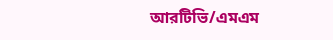আরটিভি/এমএম